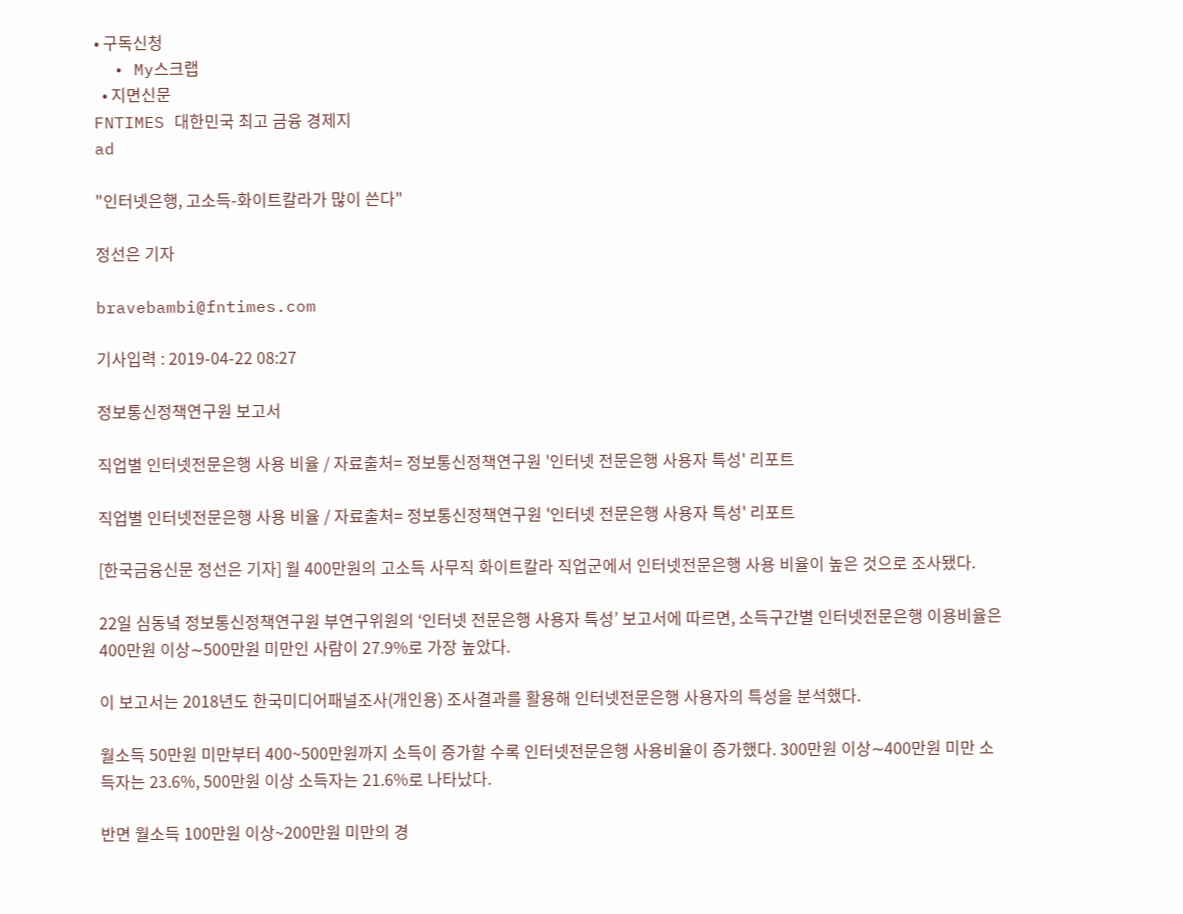• 구독신청
  • My스크랩
  • 지면신문
FNTIMES 대한민국 최고 금융 경제지
ad

"인터넷은행, 고소득-화이트칼라가 많이 쓴다"

정선은 기자

bravebambi@fntimes.com

기사입력 : 2019-04-22 08:27

정보통신정책연구원 보고서

직업별 인터넷전문은행 사용 비율 / 자료출처= 정보통신정책연구원 '인터넷 전문은행 사용자 특성' 리포트

직업별 인터넷전문은행 사용 비율 / 자료출처= 정보통신정책연구원 '인터넷 전문은행 사용자 특성' 리포트

[한국금융신문 정선은 기자] 월 400만원의 고소득 사무직 화이트칼라 직업군에서 인터넷전문은행 사용 비율이 높은 것으로 조사됐다.

22일 심동녘 정보통신정책연구원 부연구위원의 ‘인터넷 전문은행 사용자 특성’ 보고서에 따르면, 소득구간별 인터넷전문은행 이용비율은 400만원 이상∼500만원 미만인 사람이 27.9%로 가장 높았다.

이 보고서는 2018년도 한국미디어패널조사(개인용) 조사결과를 활용해 인터넷전문은행 사용자의 특성을 분석했다.

월소득 50만원 미만부터 400~500만원까지 소득이 증가할 수록 인터넷전문은행 사용비율이 증가했다. 300만원 이상∼400만원 미만 소득자는 23.6%, 500만원 이상 소득자는 21.6%로 나타났다.

반면 월소득 100만원 이상~200만원 미만의 경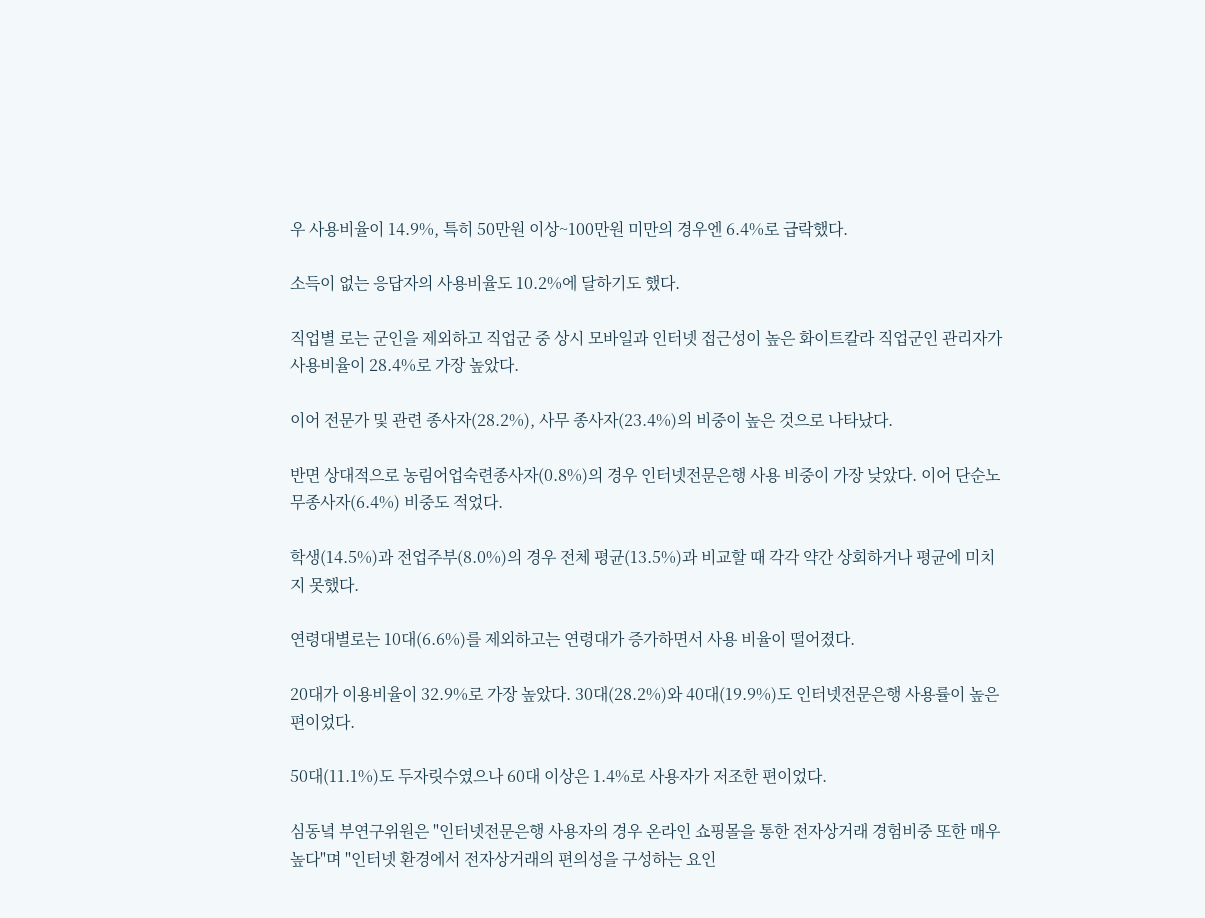우 사용비율이 14.9%, 특히 50만원 이상~100만원 미만의 경우엔 6.4%로 급락했다.

소득이 없는 응답자의 사용비율도 10.2%에 달하기도 했다.

직업별 로는 군인을 제외하고 직업군 중 상시 모바일과 인터넷 접근성이 높은 화이트칼라 직업군인 관리자가 사용비율이 28.4%로 가장 높았다.

이어 전문가 및 관련 종사자(28.2%), 사무 종사자(23.4%)의 비중이 높은 것으로 나타났다.

반면 상대적으로 농림어업숙련종사자(0.8%)의 경우 인터넷전문은행 사용 비중이 가장 낮았다. 이어 단순노무종사자(6.4%) 비중도 적었다.

학생(14.5%)과 전업주부(8.0%)의 경우 전체 평균(13.5%)과 비교할 때 각각 약간 상회하거나 평균에 미치지 못했다.

연령대별로는 10대(6.6%)를 제외하고는 연령대가 증가하면서 사용 비율이 떨어졌다.

20대가 이용비율이 32.9%로 가장 높았다. 30대(28.2%)와 40대(19.9%)도 인터넷전문은행 사용률이 높은 편이었다.

50대(11.1%)도 두자릿수였으나 60대 이상은 1.4%로 사용자가 저조한 편이었다.

심동녘 부연구위원은 "인터넷전문은행 사용자의 경우 온라인 쇼핑몰을 통한 전자상거래 경험비중 또한 매우 높다"며 "인터넷 환경에서 전자상거래의 편의성을 구성하는 요인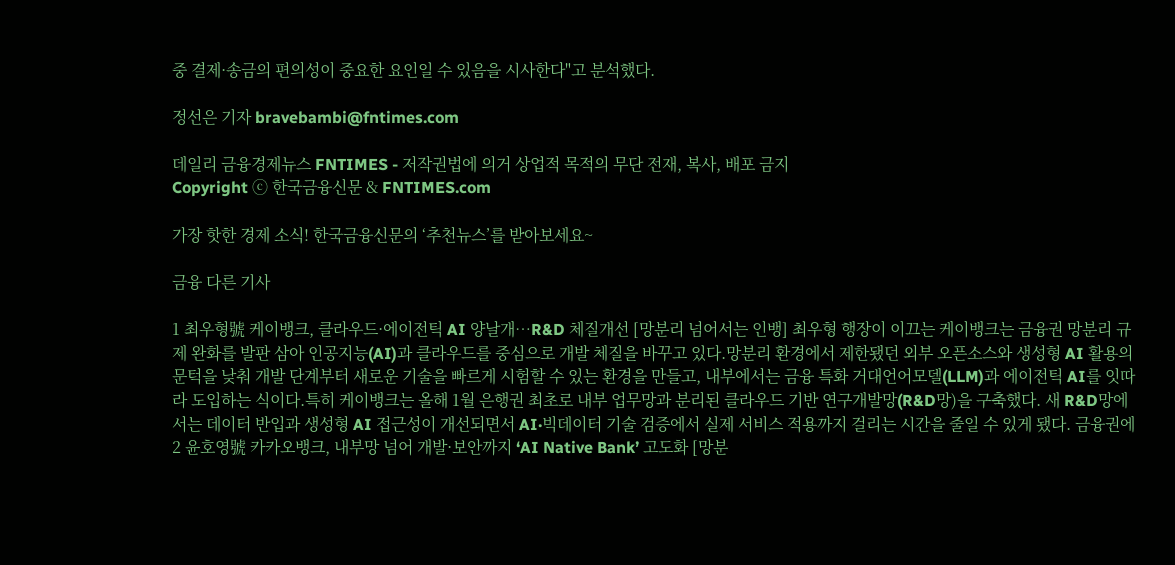중 결제·송금의 편의성이 중요한 요인일 수 있음을 시사한다"고 분석했다.

정선은 기자 bravebambi@fntimes.com

데일리 금융경제뉴스 FNTIMES - 저작권법에 의거 상업적 목적의 무단 전재, 복사, 배포 금지
Copyright ⓒ 한국금융신문 & FNTIMES.com

가장 핫한 경제 소식! 한국금융신문의 ‘추천뉴스’를 받아보세요~

금융 다른 기사

1 최우형號 케이뱅크, 클라우드·에이전틱 AI 양날개…R&D 체질개선 [망분리 넘어서는 인뱅] 최우형 행장이 이끄는 케이뱅크는 금융권 망분리 규제 완화를 발판 삼아 인공지능(AI)과 클라우드를 중심으로 개발 체질을 바꾸고 있다.망분리 환경에서 제한됐던 외부 오픈소스와 생성형 AI 활용의 문턱을 낮춰 개발 단계부터 새로운 기술을 빠르게 시험할 수 있는 환경을 만들고, 내부에서는 금융 특화 거대언어모델(LLM)과 에이전틱 AI를 잇따라 도입하는 식이다.특히 케이뱅크는 올해 1월 은행권 최초로 내부 업무망과 분리된 클라우드 기반 연구개발망(R&D망)을 구축했다. 새 R&D망에서는 데이터 반입과 생성형 AI 접근성이 개선되면서 AI·빅데이터 기술 검증에서 실제 서비스 적용까지 걸리는 시간을 줄일 수 있게 됐다. 금융권에 2 윤호영號 카카오뱅크, 내부망 넘어 개발·보안까지 ‘AI Native Bank’ 고도화 [망분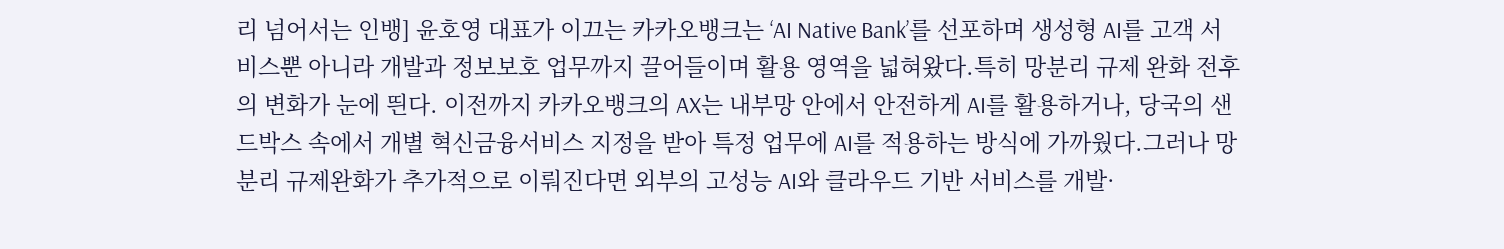리 넘어서는 인뱅] 윤호영 대표가 이끄는 카카오뱅크는 ‘AI Native Bank’를 선포하며 생성형 AI를 고객 서비스뿐 아니라 개발과 정보보호 업무까지 끌어들이며 활용 영역을 넓혀왔다.특히 망분리 규제 완화 전후의 변화가 눈에 띈다. 이전까지 카카오뱅크의 AX는 내부망 안에서 안전하게 AI를 활용하거나, 당국의 샌드박스 속에서 개별 혁신금융서비스 지정을 받아 특정 업무에 AI를 적용하는 방식에 가까웠다.그러나 망분리 규제완화가 추가적으로 이뤄진다면 외부의 고성능 AI와 클라우드 기반 서비스를 개발·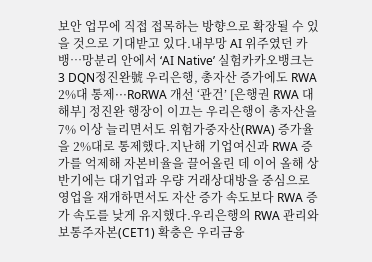보안 업무에 직접 접목하는 방향으로 확장될 수 있을 것으로 기대받고 있다.내부망 AI 위주였던 카뱅…망분리 안에서 ‘AI Native’ 실험카카오뱅크는 3 DQN정진완號 우리은행, 총자산 증가에도 RWA 2%대 통제···RoRWA 개선 ‘관건’ [은행권 RWA 대해부] 정진완 행장이 이끄는 우리은행이 총자산을 7% 이상 늘리면서도 위험가중자산(RWA) 증가율을 2%대로 통제했다.지난해 기업여신과 RWA 증가를 억제해 자본비율을 끌어올린 데 이어 올해 상반기에는 대기업과 우량 거래상대방을 중심으로 영업을 재개하면서도 자산 증가 속도보다 RWA 증가 속도를 낮게 유지했다.우리은행의 RWA 관리와 보통주자본(CET1) 확충은 우리금융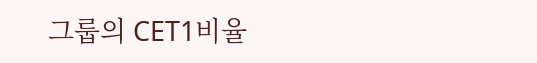그룹의 CET1비율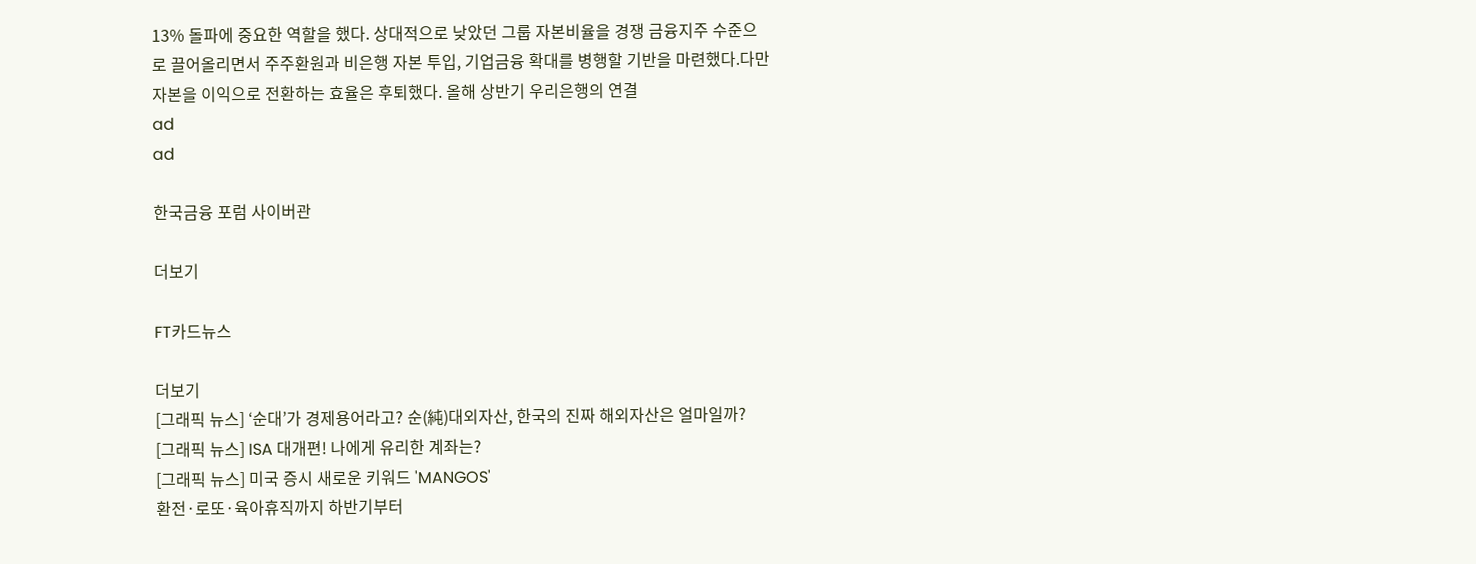13% 돌파에 중요한 역할을 했다. 상대적으로 낮았던 그룹 자본비율을 경쟁 금융지주 수준으로 끌어올리면서 주주환원과 비은행 자본 투입, 기업금융 확대를 병행할 기반을 마련했다.다만 자본을 이익으로 전환하는 효율은 후퇴했다. 올해 상반기 우리은행의 연결
ad
ad

한국금융 포럼 사이버관

더보기

FT카드뉴스

더보기
[그래픽 뉴스] ‘순대’가 경제용어라고? 순(純)대외자산, 한국의 진짜 해외자산은 얼마일까?
[그래픽 뉴스] ISA 대개편! 나에게 유리한 계좌는?
[그래픽 뉴스] 미국 증시 새로운 키워드 'MANGOS'
환전·로또·육아휴직까지 하반기부터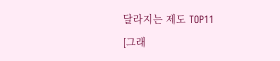달라지는 제도 TOP11
[그래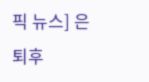픽 뉴스] 은퇴후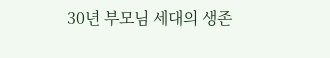30년 부모님 세대의 생존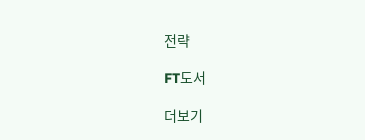전략

FT도서

더보기